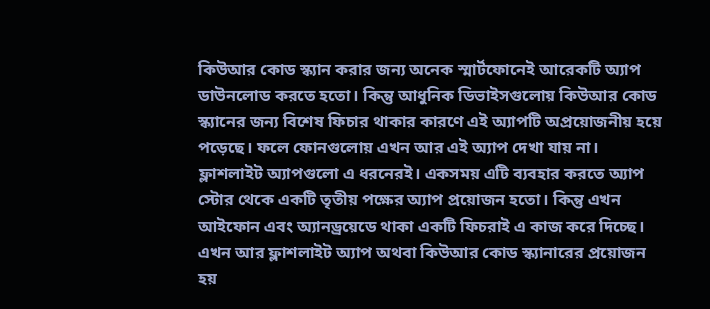কিউআর কোড স্ক্যান করার জন্য অনেক স্মার্টফোনেই আরেকটি অ্যাপ ডাউনলোড করতে হতো। কিন্তু আধুনিক ডিভাইসগুলোয় কিউআর কোড স্ক্যানের জন্য বিশেষ ফিচার থাকার কারণে এই অ্যাপটি অপ্রয়োজনীয় হয়ে পড়েছে। ফলে ফোনগুলোয় এখন আর এই অ্যাপ দেখা যায় না।
ফ্লাশলাইট অ্যাপগুলো এ ধরনেরই। একসময় এটি ব্যবহার করতে অ্যাপ স্টোর থেকে একটি তৃতীয় পক্ষের অ্যাপ প্রয়োজন হতো। কিন্তু এখন আইফোন এবং অ্যানড্রয়েডে থাকা একটি ফিচরাই এ কাজ করে দিচ্ছে। এখন আর ফ্লাশলাইট অ্যাপ অথবা কিউআর কোড স্ক্যানারের প্রয়োজন হয়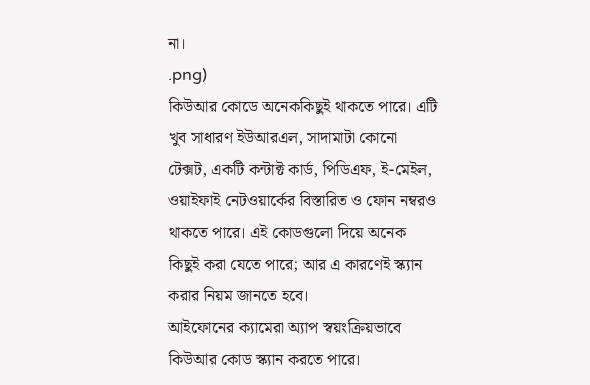না।
.png)
কিউআর কোডে অনেককিছুই থাকতে পারে। এটি খুব সাধারণ ইউআরএল, সাদামাটা কোনো টেক্সট, একটি কন্টাক্ট কার্ড, পিডিএফ, ই-মেইল, ওয়াইফাই নেটওয়ার্কের বিস্তারিত ও ফোন নম্বরও থাকতে পারে। এই কোডগুলো দিয়ে অনেক কিছুই করা যেতে পারে; আর এ কারণেই স্ক্যান করার নিয়ম জানতে হবে।
আইফোনের ক্যামেরা অ্যাপ স্বয়ংক্রিয়ভাবে কিউআর কোড স্ক্যান করতে পারে।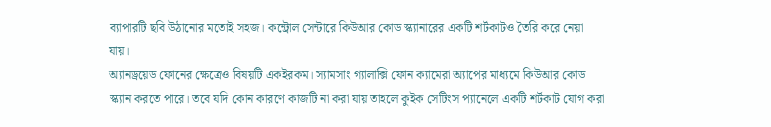ব্যাপারটি ছবি উঠানোর মতোই সহজ। কন্ট্রোল সেন্টারে কিউআর কোড স্ক্যানারের একটি শর্টকাটও তৈরি করে নেয়া যায়।
অ্যানড্রয়েড ফোনের ক্ষেত্রেও বিষয়টি একইরকম। স্যামসাং গ্যালাক্সি ফোন ক্যামেরা অ্যাপের মাধ্যমে কিউআর কোড স্ক্যান করতে পারে। তবে যদি কোন কারণে কাজটি না করা যায় তাহলে কুইক সেটিংস প্যানেলে একটি শর্টকাট যোগ করা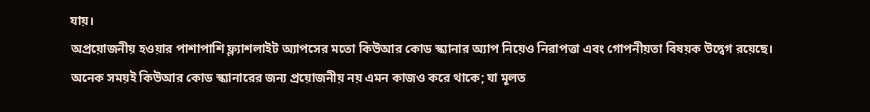যায়।
অপ্রয়োজনীয় হওয়ার পাশাপাশি ফ্ল্যাশলাইট অ্যাপসের মতো কিউআর কোড স্ক্যানার অ্যাপ নিয়েও নিরাপত্তা এবং গোপনীয়তা বিষয়ক উদ্বেগ রয়েছে। অনেক সময়ই কিউআর কোড স্ক্যানারের জন্য প্রয়োজনীয় নয় এমন কাজও করে থাকে; যা মূলত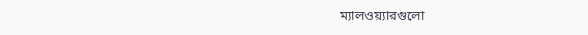ম্যালওয়্যারগুলো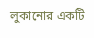লুকানোর একটি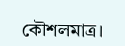কৌশলমাত্র।